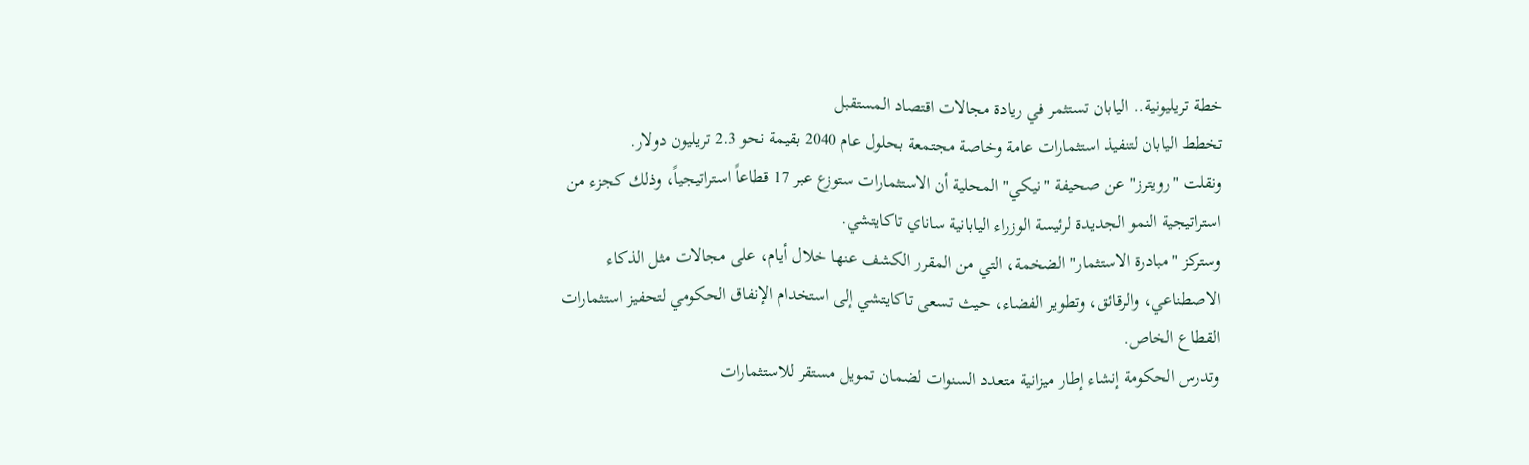خطة تريليونية.. اليابان تستثمر في ريادة مجالات اقتصاد المستقبل
تخطط اليابان لتنفيذ استثمارات عامة وخاصة مجتمعة بحلول عام 2040 بقيمة نحو 2.3 تريليون دولار.
ونقلت "رويترز" عن صحيفة "نيكي" المحلية أن الاستثمارات ستوزع عبر 17 قطاعاً استراتيجياً، وذلك كجزء من استراتيجية النمو الجديدة لرئيسة الوزراء اليابانية ساناي تاكايتشي.
وستركز "مبادرة الاستثمار" الضخمة، التي من المقرر الكشف عنها خلال أيام، على مجالات مثل الذكاء الاصطناعي، والرقائق، وتطوير الفضاء، حيث تسعى تاكايتشي إلى استخدام الإنفاق الحكومي لتحفيز استثمارات القطاع الخاص.
وتدرس الحكومة إنشاء إطار ميزانية متعدد السنوات لضمان تمويل مستقر للاستثمارات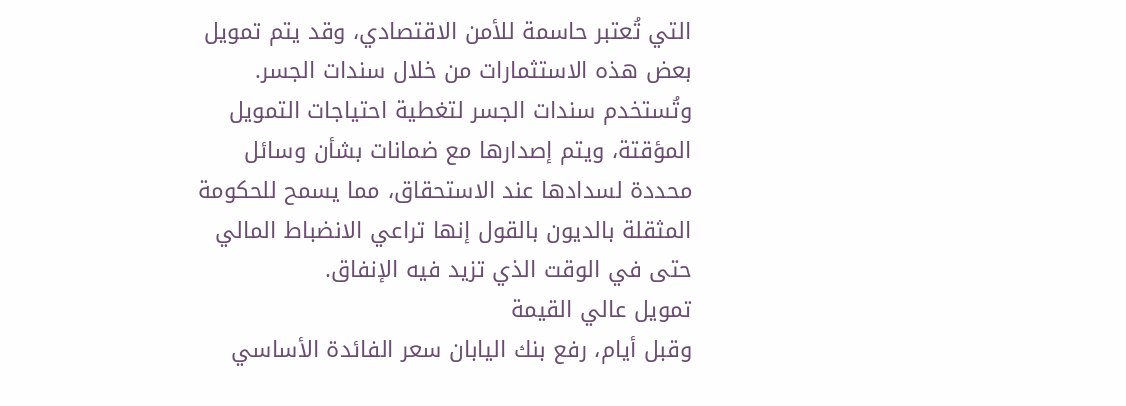التي تُعتبر حاسمة للأمن الاقتصادي، وقد يتم تمويل بعض هذه الاستثمارات من خلال سندات الجسر.
وتُستخدم سندات الجسر لتغطية احتياجات التمويل المؤقتة، ويتم إصدارها مع ضمانات بشأن وسائل محددة لسدادها عند الاستحقاق، مما يسمح للحكومة المثقلة بالديون بالقول إنها تراعي الانضباط المالي حتى في الوقت الذي تزيد فيه الإنفاق.
تمويل عالي القيمة
وقبل أيام، رفع بنك اليابان سعر الفائدة الأساسي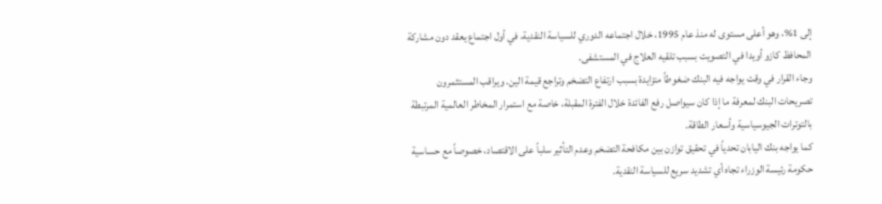إلى 1%، وهو أعلى مستوى له منذ عام 1995، خلال اجتماعه الدوري للسياسة النقدية، في أول اجتماع يعقد دون مشاركة المحافظ كازو أويدا في التصويت بسبب تلقيه العلاج في المستشفى.
وجاء القرار في وقت يواجه فيه البنك ضغوطاً متزايدة بسبب ارتفاع التضخم وتراجع قيمة الين. ويراقب المستثمرون تصريحات البنك لمعرفة ما إذا كان سيواصل رفع الفائدة خلال الفترة المقبلة، خاصة مع استمرار المخاطر العالمية المرتبطة بالتوترات الجيوسياسية وأسعار الطاقة.
كما يواجه بنك اليابان تحدياً في تحقيق توازن بين مكافحة التضخم وعدم التأثير سلباً على الاقتصاد، خصوصاً مع حساسية حكومة رئيسة الوزراء تجاه أي تشديد سريع للسياسة النقدية.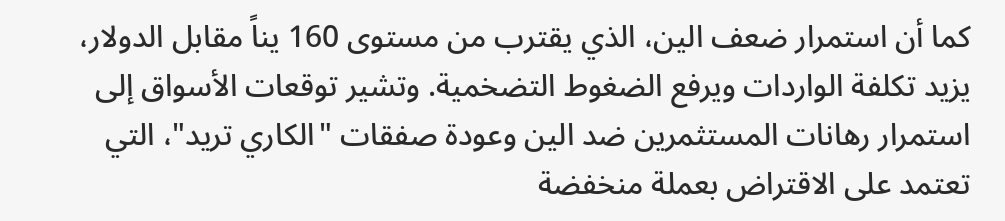كما أن استمرار ضعف الين، الذي يقترب من مستوى 160 يناً مقابل الدولار، يزيد تكلفة الواردات ويرفع الضغوط التضخمية. وتشير توقعات الأسواق إلى استمرار رهانات المستثمرين ضد الين وعودة صفقات "الكاري تريد"، التي تعتمد على الاقتراض بعملة منخفضة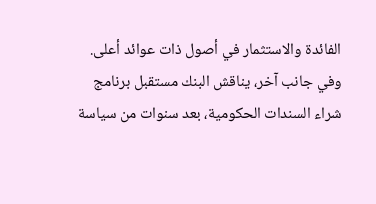الفائدة والاستثمار في أصول ذات عوائد أعلى.
وفي جانب آخر، يناقش البنك مستقبل برنامج شراء السندات الحكومية، بعد سنوات من سياسة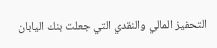التحفيز المالي والنقدي التي جعلت بنك اليابان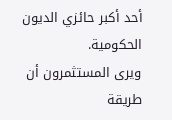أحد أكبر حائزي الديون الحكومية.
ويرى المستثمرون أن طريقة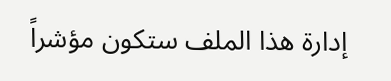إدارة هذا الملف ستكون مؤشراً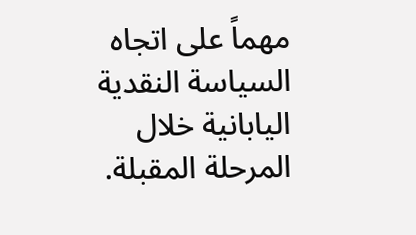مهماً على اتجاه السياسة النقدية اليابانية خلال المرحلة المقبلة.